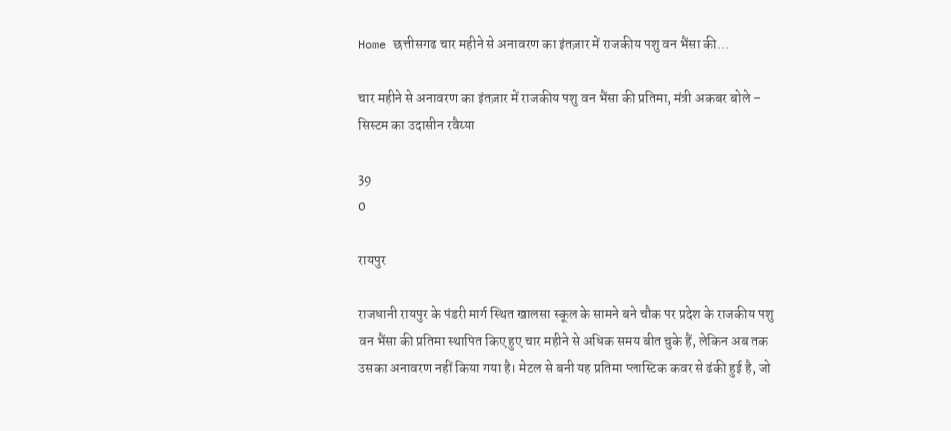Home छत्तीसगढ चार महीने से अनावरण का इंतज़ार में राजकीय पशु वन भैंसा की...

चार महीने से अनावरण का इंतज़ार में राजकीय पशु वन भैंसा की प्रतिमा, मंत्री अकबर बोले – सिस्टम का उदासीन रवैय्या

39
0

रायपुर

राजधानी रायपुर के पंडरी मार्ग स्थित खालसा स्कूल के सामने बने चौक पर प्रदेश के राजकीय पशु वन भैंसा की प्रतिमा स्थापित किए हुए चार महीने से अधिक समय बीत चुके हैं, लेकिन अब तक उसका अनावरण नहीं किया गया है। मेटल से बनी यह प्रतिमा प्लास्टिक कवर से ढंकी हुई है, जो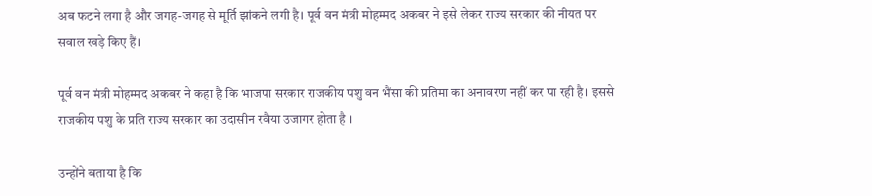अब फटने लगा है और जगह-जगह से मूर्ति झांकने लगी है। पूर्व वन मंत्री मोहम्मद अकबर ने इसे लेकर राज्य सरकार की नीयत पर सवाल खड़े किए हैं।

पूर्व वन मंत्री मोहम्मद अकबर ने कहा है कि भाजपा सरकार राजकीय पशु वन भैंसा की प्रतिमा का अनावरण नहीं कर पा रही है। इससे राजकीय पशु के प्रति राज्य सरकार का उदासीन रवैया उजागर होता है ।

उन्होंने बताया है कि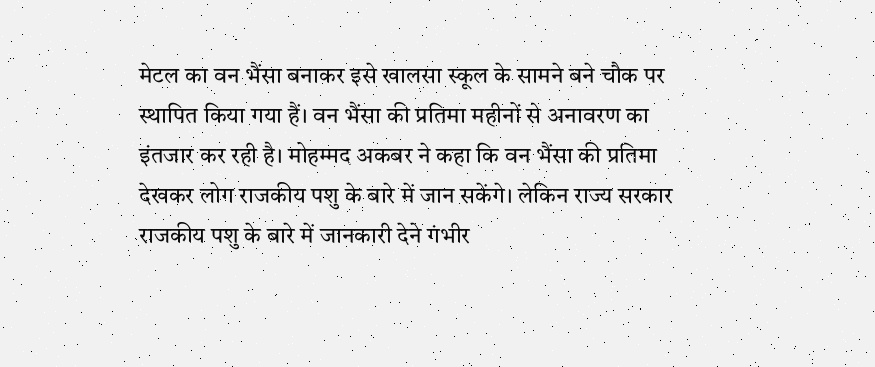मेटल का वन भैंसा बनाकर इसे खालसा स्कूल के सामने बने चौक पर स्थापित किया गया हैं। वन भैंसा की प्रतिमा महीनों से अनावरण का इंतजार कर रही है। मोहम्मद अकबर ने कहा कि वन भैंसा की प्रतिमा देखकर लोग राजकीय पशु के बारे में जान सकेंगे। लेकिन राज्य सरकार राजकीय पशु के बारे में जानकारी देने गंभीर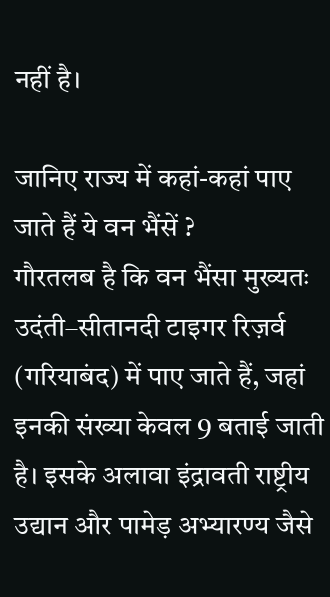नहीं है।

जानिए राज्य में कहां-कहां पाए जाते हैं ये वन भैंसें ?
गौरतलब है कि वन भैंसा मुख्यतः उदंती–सीतानदी टाइगर रिज़र्व (गरियाबंद) में पाए जाते हैं, जहां इनकी संख्या केवल 9 बताई जाती है। इसके अलावा इंद्रावती राष्ट्रीय उद्यान और पामेड़ अभ्यारण्य जैसे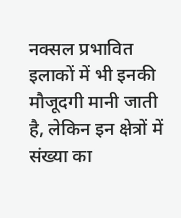नक्सल प्रभावित इलाकों में भी इनकी मौजूदगी मानी जाती है, लेकिन इन क्षेत्रों में संख्या का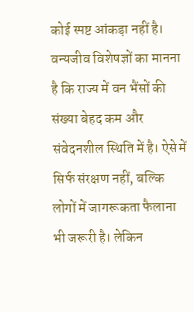कोई स्पष्ट आंकड़ा नहीं है। वन्यजीव विशेषज्ञों का मानना है कि राज्य में वन भैंसों की संख्या बेहद कम और संवेदनशील स्थिति में है। ऐसे में सिर्फ संरक्षण नहीं, बल्कि लोगों में जागरूकता फैलाना भी जरूरी है। लेकिन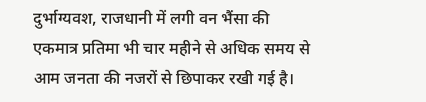दुर्भाग्यवश, राजधानी में लगी वन भैंसा की एकमात्र प्रतिमा भी चार महीने से अधिक समय से आम जनता की नजरों से छिपाकर रखी गई है।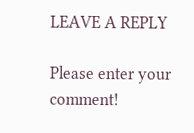LEAVE A REPLY

Please enter your comment!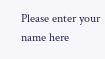Please enter your name here